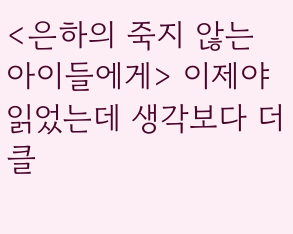<은하의 죽지 않는 아이들에게> 이제야 읽었는데 생각보다 더 클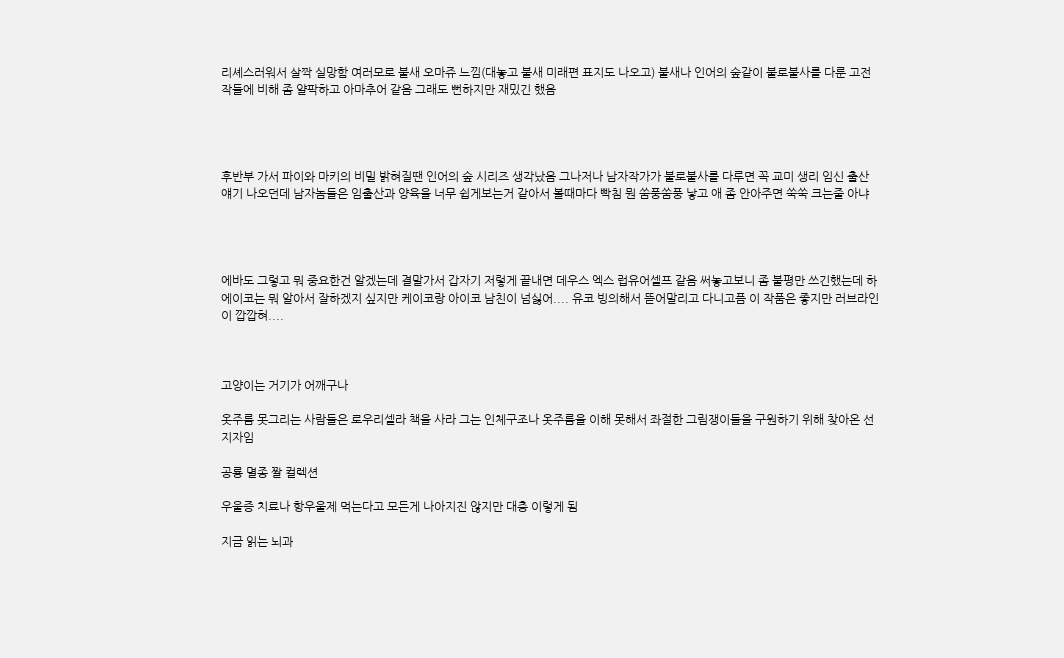리셰스러워서 살짝 실망함 여러모로 불새 오마쥬 느낌(대놓고 불새 미래편 표지도 나오고) 불새나 인어의 숲같이 불로불사를 다룬 고전작들에 비해 좀 얄팍하고 아마추어 같음 그래도 뻔하지만 재밌긴 했음




후반부 가서 파이와 마키의 비밀 밝혀질땐 인어의 숲 시리즈 생각났음 그나저나 남자작가가 불로불사를 다루면 꼭 교미 생리 임신 출산 얘기 나오던데 남자놈들은 임출산과 양육을 너무 쉽게보는거 같아서 볼때마다 빡침 뭔 쑴풍쑴풍 낳고 애 좀 안아주면 쑥쑥 크는줄 아냐




에바도 그렇고 뭐 중요한건 알겠는데 결말가서 갑자기 저렇게 끝내면 데우스 엑스 럽유어셀프 같음 써놓고보니 좀 불평만 쓰긴했는데 하 에이코는 뭐 알아서 잘하겠지 싶지만 케이코랑 아이코 남친이 넘싫어.... 유코 빙의해서 뜯어말리고 다니고픔 이 작품은 좋지만 러브라인이 깝깝혀....



고양이는 거기가 어깨구나

옷주름 못그리는 사람들은 로우리셀라 책을 사라 그는 인체구조나 옷주름을 이해 못해서 좌절한 그림쟁이들을 구원하기 위해 찾아온 선지자임

공룡 멸종 짤 컬렉션

우울증 치료나 항우울제 먹는다고 모든게 나아지진 않지만 대충 이렇게 됨

지금 읽는 뇌과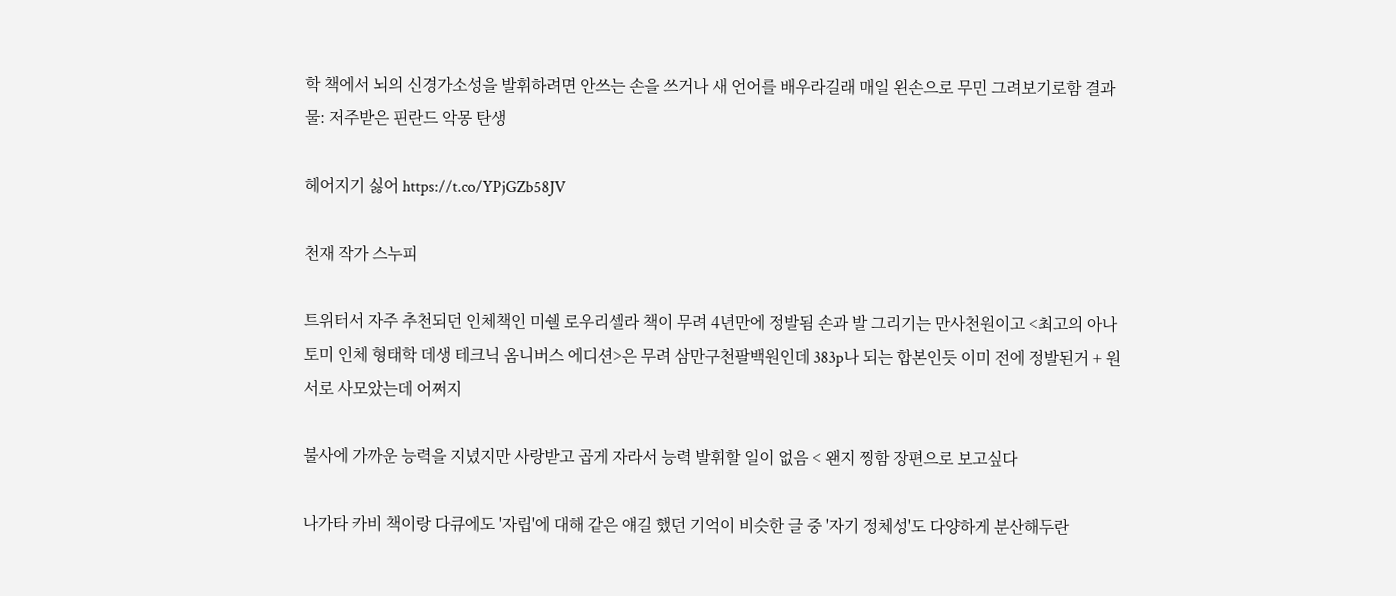학 책에서 뇌의 신경가소성을 발휘하려면 안쓰는 손을 쓰거나 새 언어를 배우라길래 매일 왼손으로 무민 그려보기로함 결과물: 저주받은 핀란드 악몽 탄생

헤어지기 싫어 https://t.co/YPjGZb58JV

천재 작가 스누피

트위터서 자주 추천되던 인체책인 미쉘 로우리셀라 책이 무려 4년만에 정발됨 손과 발 그리기는 만사천원이고 <최고의 아나토미 인체 형태학 데생 테크닉 옴니버스 에디션>은 무려 삼만구천팔백원인데 383p나 되는 합본인듯 이미 전에 정발된거 + 원서로 사모았는데 어쩌지

불사에 가까운 능력을 지녔지만 사랑받고 곱게 자라서 능력 발휘할 일이 없음 < 왠지 찡함 장편으로 보고싶다

나가타 카비 책이랑 다큐에도 '자립'에 대해 같은 얘길 했던 기억이 비슷한 글 중 '자기 정체성'도 다양하게 분산해두란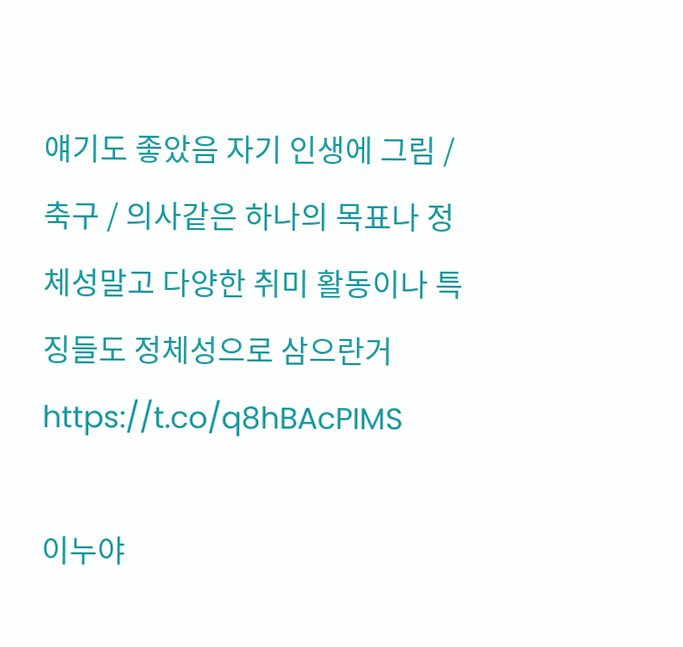얘기도 좋았음 자기 인생에 그림 / 축구 / 의사같은 하나의 목표나 정체성말고 다양한 취미 활동이나 특징들도 정체성으로 삼으란거 https://t.co/q8hBAcPIMS

이누야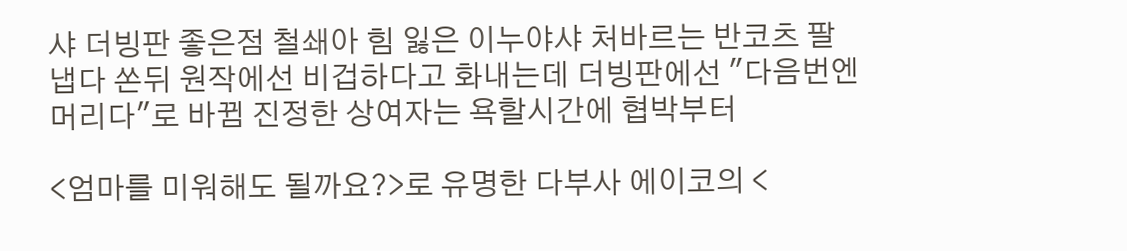샤 더빙판 좋은점 철쇄아 힘 잃은 이누야샤 처바르는 반코츠 팔 냅다 쏜뒤 원작에선 비겁하다고 화내는데 더빙판에선 "다음번엔 머리다"로 바뀜 진정한 상여자는 욕할시간에 협박부터

<엄마를 미워해도 될까요?>로 유명한 다부사 에이코의 <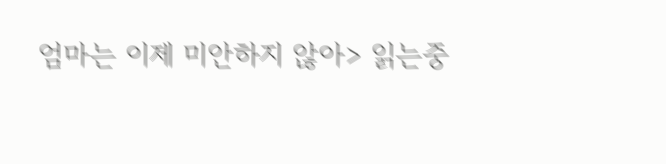엄마는 이제 미안하지 않아> 읽는중